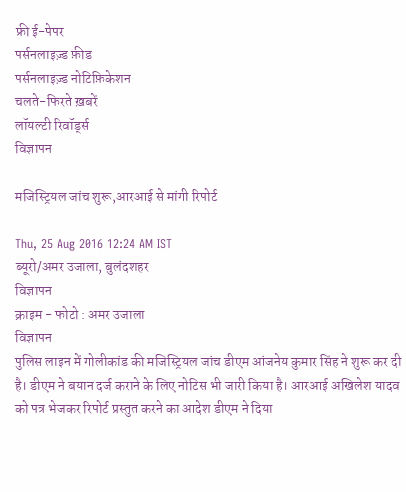फ्री ई-पेपर
पर्सनलाइज़्ड फ़ीड
पर्सनलाइज़्ड नोटिफ़िकेशन
चलते-फिरते ख़बरें
लॉयल्टी रिवॉर्ड्स
विज्ञापन

मजिस्ट्रियल जांच शुरू,आरआई से मांगी रिपोर्ट

Thu, 25 Aug 2016 12:24 AM IST
ब्यूरो/अमर उजाला, बुलंदशहर
विज्ञापन
क्राइम - फोटो : अमर उजाला
विज्ञापन
पुलिस लाइन में गोलीकांड की मजिस्ट्रियल जांच डीएम आंजनेय कुमार सिंह ने शुरू कर दी है। डीएम ने बयान दर्ज कराने के लिए नोटिस भी जारी किया है। आरआई अखिलेश यादव को पत्र भेजकर रिपोर्ट प्रस्तुत करने का आदेश डीएम ने दिया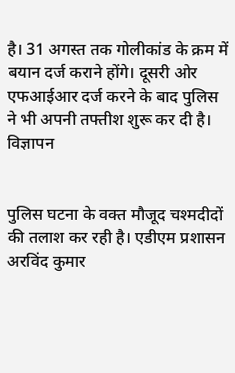है। 31 अगस्त तक गोलीकांड के क्रम में बयान दर्ज कराने होंगे। दूसरी ओर एफआईआर दर्ज करने के बाद पुलिस ने भी अपनी तफ्तीश शुरू कर दी है।
विज्ञापन


पुलिस घटना के वक्त मौजूद चश्मदीदों की तलाश कर रही है। एडीएम प्रशासन अरविंद कुमार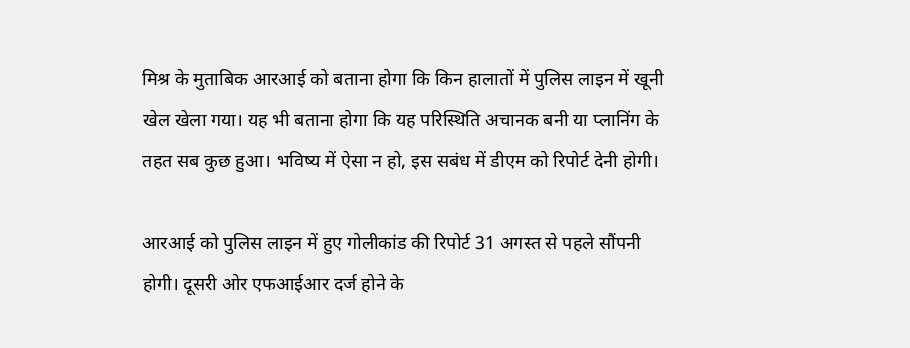मिश्र के मुताबिक आरआई को बताना होगा कि किन हालातों में पुलिस लाइन में खूनी खेल खेला गया। यह भी बताना होगा कि यह परिस्थिति अचानक बनी या प्लानिंग के तहत सब कुछ हुआ। भविष्य में ऐसा न हो, इस सबंध में डीएम को रिपोर्ट देनी होगी।

आरआई को पुलिस लाइन में हुए गोलीकांड की रिपोर्ट 31 अगस्त से पहले सौंपनी होगी। दूसरी ओर एफआईआर दर्ज होने के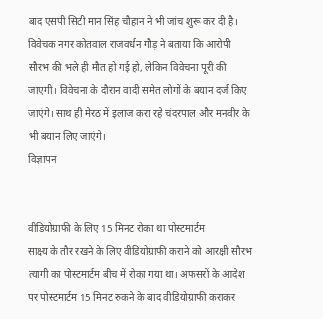बाद एसपी सिटी मान सिंह चौहान ने भी जांच शुरू कर दी है। विवेचक नगर कोतवाल राजवर्धन गौड़ ने बताया कि आरोपी सौरभ की भले ही मौत हो गई हो, लेकिन विवेचना पूरी की जाएगी। विवेचना के दौरान वादी समेत लोगों के बयान दर्ज किए जाएंगे। साथ ही मेरठ में इलाज करा रहे चंदरपाल और मनवीर के भी बयान लिए जाएंगे।
विज्ञापन


वीडियोग्राफी के लिए 15 मिनट रोका था पोस्टमार्टम
साक्ष्य के तौर रखने के लिए वीडियोग्राफी कराने को आरक्षी सौरभ त्यागी का पोस्टमार्टम बीच में रोका गया था। अफसरों के आदेश पर पोस्टमार्टम 15 मिनट रुकने के बाद वीडियोग्राफी कराकर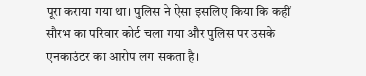पूरा कराया गया था। पुलिस ने ऐसा इसलिए किया कि कहीं सौरभ का परिवार कोर्ट चला गया और पुलिस पर उसके एनकाउंटर का आरोप लग सकता है।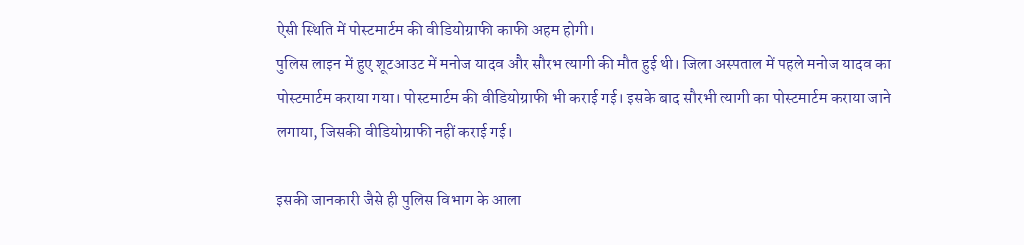ऐसी स्थिति में पोस्टमार्टम की वीडियोग्राफी काफी अहम होगी।
पुलिस लाइन में हुए शूटआउट में मनोज यादव और सौरभ त्यागी की मौत हुई थी। जिला अस्पताल में पहले मनोज यादव का पोस्टमार्टम कराया गया। पोस्टमार्टम की वीडियोग्राफी भी कराई गई। इसके बाद सौरभी त्यागी का पोस्टमार्टम कराया जाने लगाया, जिसकी वीडियोग्राफी नहीं कराई गई।

इसकी जानकारी जैसे ही पुलिस विभाग के आला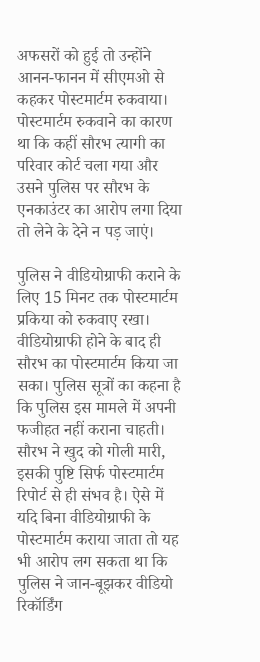अफसरों को हुई तो उन्होंने आनन-फानन में सीएमओ से कहकर पोस्टमार्टम रुकवाया। पोस्टमार्टम रुकवाने का कारण था कि कहीं सौरभ त्यागी का परिवार कोर्ट चला गया और उसने पुलिस पर सौरभ के एनकाउंटर का आरोप लगा दिया तो लेने के देने न पड़ जाएं।

पुलिस ने वीडियोग्राफी कराने के लिए 15 मिनट तक पोस्टमार्टम प्रकिया को रुकवाए रखा। वीडियोग्राफी होने के बाद ही सौरभ का पोस्टमार्टम किया जा सका। पुलिस सूत्रों का कहना है कि पुलिस इस मामले में अपनी फजीहत नहीं कराना चाहती। सौरभ ने खुद को गोली मारी, इसकी पुष्टि सिर्फ पोस्टमार्टम रिपोर्ट से ही संभव है। ऐसे में यदि बिना वीडियोग्राफी के पोस्टमार्टम कराया जाता तो यह भी आरोप लग सकता था कि पुलिस ने जान-बूझकर वीडियो रिकॉर्डिंग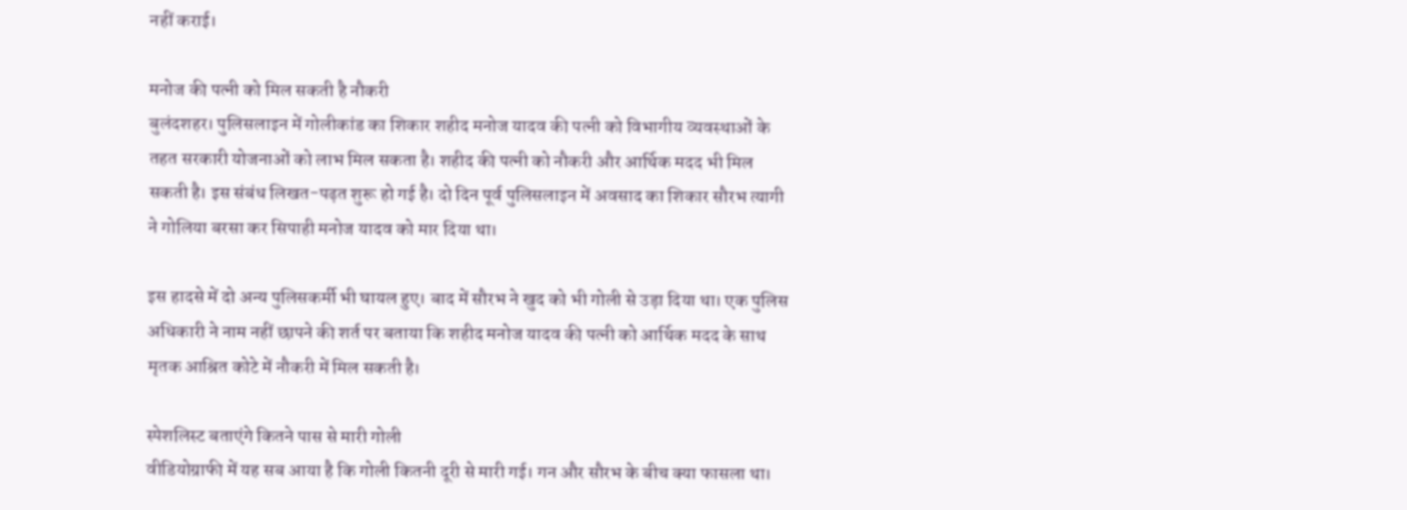नहीं कराई।

मनोज की पत्नी को मिल सकती है नौकरी
बुलंदशहर। पुलिसलाइन में गोलीकांड का शिकार शहीद मनोज यादव की पत्नी को विभागीय व्यवस्थाओं के तहत सरकारी योजनाओं को लाभ मिल सकता है। शहीद की पत्नी को नौकरी और आर्थिक मदद भी मिल सकती है। इस संबंध लिखत-पढ़त शुरू हो गई है। दो दिन पूर्व पुलिसलाइन में अवसाद का शिकार सौरभ त्यागी ने गोलिया बरसा कर सिपाही मनोज यादव को मार दिया था।

इस हादसे में दो अन्य पुलिसकर्मी भी घायल हुए। बाद में सौरभ ने खुद को भी गोली से उड़ा दिया था। एक पुलिस अधिकारी ने नाम नहीं छापने की शर्त पर बताया कि शहीद मनोज यादव की पत्नी को आर्थिक मदद के साथ मृतक आश्रित कोटे में नौकरी में मिल सकती है।

स्पेशलिस्ट बताएंगे कितने पास से मारी गोली
वीडियोग्राफी में यह सब आया है कि गोली कितनी दूरी से मारी गई। गन और सौरभ के बीच क्या फासला था।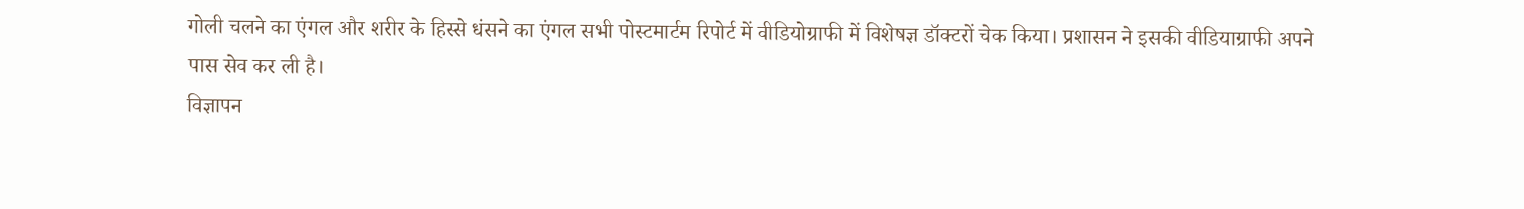गोली चलने का एंगल और शरीर के हिस्से धंसने का एंगल सभी पोस्टमार्टम रिपोर्ट में वीडियोग्राफी में विशेषज्ञ डॉक्टरों चेक किया। प्रशासन ने इसकी वीडियाग्राफी अपने पास सेव कर ली है।
विज्ञापन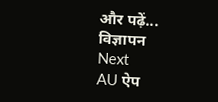और पढ़ें...
विज्ञापन
Next
AU ऐप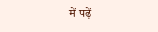में पढ़ें